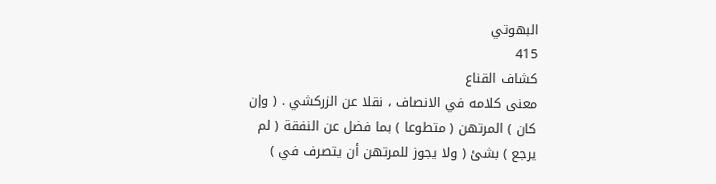البهوتي
415
كشاف القناع
معنى كلامه في الانصاف ، نقلا عن الزركشي . ( وإن كان ) المرتهن ( متطوعا ) بما فضل عن النفقة ( لم يرجع ) بشئ ( ولا يجوز للمرتهن أن يتصرف في )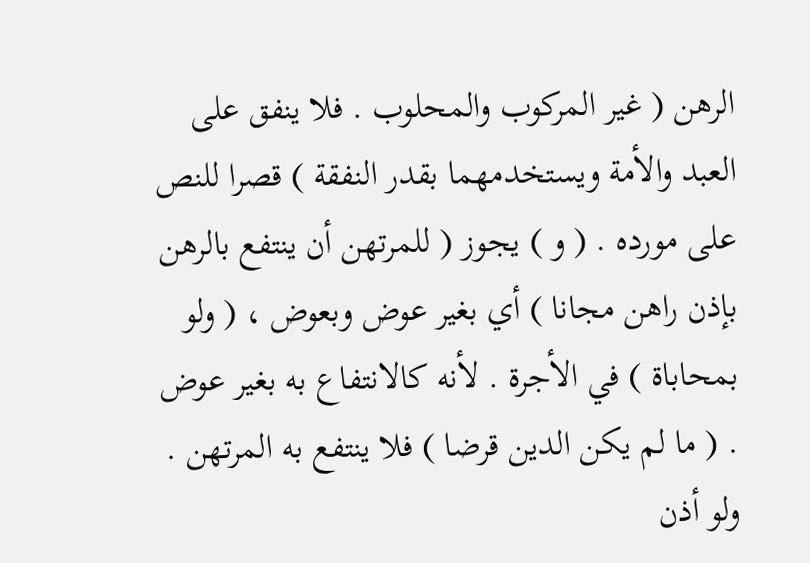الرهن ( غير المركوب والمحلوب . فلا ينفق على العبد والأمة ويستخدمهما بقدر النفقة ) قصرا للنص على مورده . ( و ) يجوز ( للمرتهن أن ينتفع بالرهن بإذن راهن مجانا ) أي بغير عوض وبعوض ، ( ولو بمحاباة ) في الأجرة . لأنه كالانتفاع به بغير عوض . ( ما لم يكن الدين قرضا ) فلا ينتفع به المرتهن . ولو أذن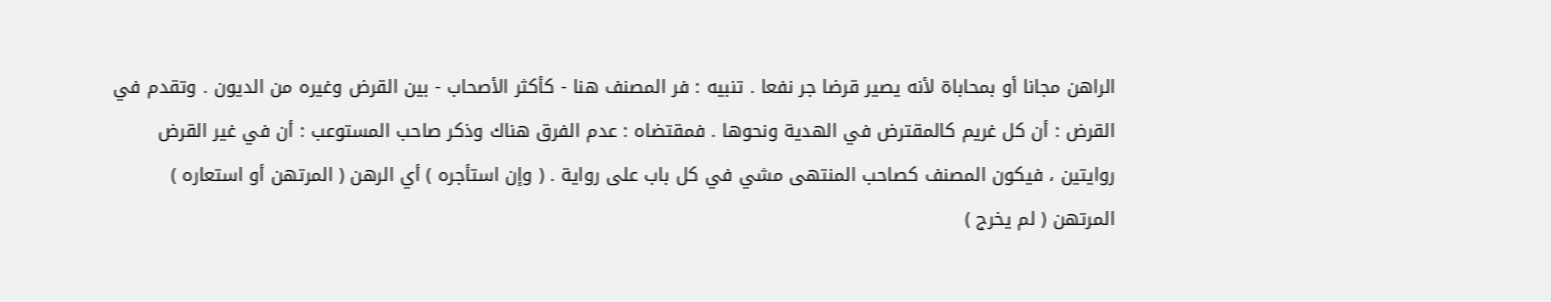الراهن مجانا أو بمحاباة لأنه يصير قرضا جر نفعا . تنبيه : فر المصنف هنا - كأكثر الأصحاب - بين القرض وغيره من الديون . وتقدم في القرض : أن كل غريم كالمقترض في الهدية ونحوها . فمقتضاه : عدم الفرق هناك وذكر صاحب المستوعب : أن في غير القرض روايتين ، فيكون المصنف كصاحب المنتهى مشي في كل باب على رواية . ( وإن استأجره ) أي الرهن ( المرتهن أو استعاره ) المرتهن ( لم يخرج )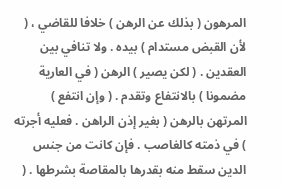المرهون ( بذلك عن الرهن ) خلافا للقاضي ، ( لأن القبض مستدام ) بيده . ولا تنافي بين العقدين . ( لكن يصير ) الرهن ( في العارية مضمونا ) بالانتفاع وتقدم . ( وإن انتفع ) المرتهن بالرهن ( بغير إذن الراهن . فعليه أجرته ) في ذمته كالغاصب . فإن كانت من جنس الدين سقط منه بقدرها بالمقاصة بشرطها . (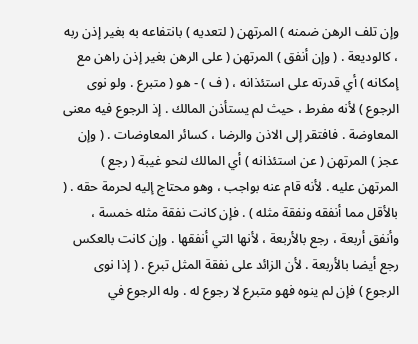وإن تلف الرهن ضمنه ) المرتهن ( لتعديه ) بانتفاعه به بغير إذن ربه ، كالوديعة . ( وإن أنفق ) المرتهن ( على الرهن بغير إذن راهن مع إمكانه ) أي قدرته على استئذانه ، ( ف ) - هو ( متبرع . ولو نوى الرجوع ) لأنه مفرط ، حيث لم يستأذن المالك . إذ الرجوع فيه معنى المعاوضة . فافتقر إلى الاذن والرضا ، كسائر المعاوضات . ( وإن عجز ) المرتهن ( عن استئذانه ) أي المالك لنحو غيبة ( رجع ) المرتهن عليه . لأنه قام عنه بواجب ، وهو محتاج إليه لحرمة حقه . ( بالأقل مما أنفقه ونفقة مثله ) . فإن كانت نفقة مثله خمسة ، وأنفق أربعة ، رجع بالأربعة ، لأنها التي أنفقها . وإن كانت بالعكس رجع أيضا بالأربعة . لأن الزائد على نفقة المثل تبرع . ( إذا نوى الرجوع ) فإن لم ينوه فهو متبرع لا رجوع له . وله الرجوع في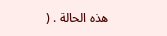هذه الحالة . (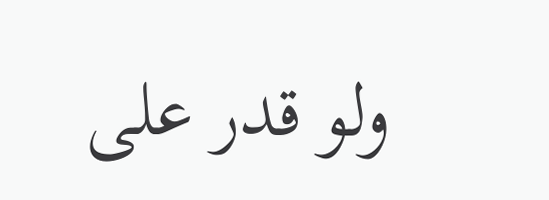ولو قدر على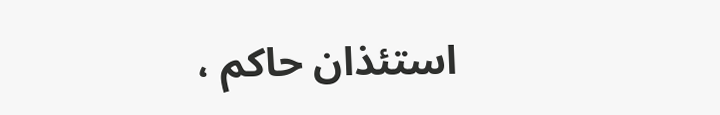استئذان حاكم ،